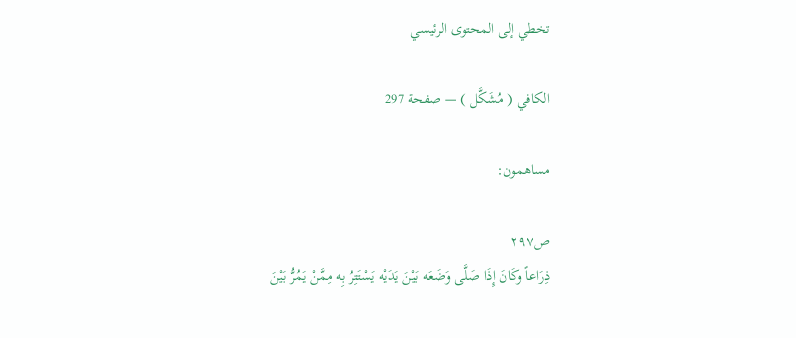تخطي إلى المحتوى الرئيسي

الكافي ( مُشَكَّل ) — صفحة 297

مساهمون:

ص٢٩٧
ذِرَاعاً وكَانَ إِذَا صَلَّى وَضَعَه بَيْنَ يَدَيْه يَسْتَتِرُ بِه مِمَّنْ يَمُرُّ بَيْنَ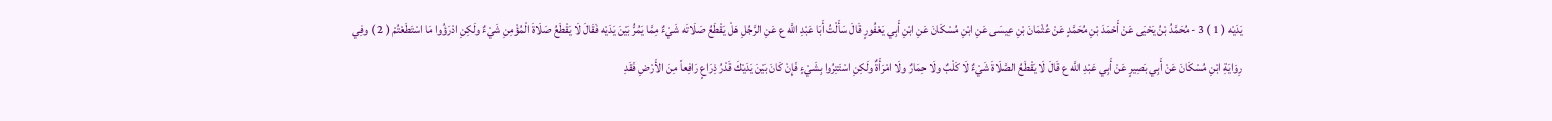يَدَيْه ( 1 ) 3 - مُحَمَّدُ بْنُ يَحْيَى عَنْ أَحْمَدَ بْنِ مُحَمَّدٍ عَنْ عُثْمَانَ بْنِ عِيسَى عَنِ ابْنِ مُسْكَانَ عَنِ ابْنِ أَبِي يَعْفُورٍ قَالَ سَأَلْتُ أَبَا عَبْدِ اللَّه ع عَنِ الرَّجُلِ هَلْ يَقْطَعُ صَلَاتَه شَيْءٌ مِمَّا يَمُرُّ بَيْنَ يَدَيْه فَقَالَ لَا يَقْطَعُ صَلَاةَ الْمُؤْمِنِ شَيْءٌ ولَكِنِ ادْرَؤُوا مَا اسْتَطَعْتُمْ ( 2 ) وفِي رِوَايَةِ ابْنِ مُسْكَانَ عَنْ أَبِي بَصِيرٍ عَنْ أَبِي عَبْدِ اللَّه ع قَالَ لَا يَقْطَعُ الصَّلَاةَ شَيْءٌ لَا كَلْبٌ ولَا حِمَارٌ ولَا امْرَأَةٌ ولَكِنِ اسْتَتِرُوا بِشَيْءٍ فَإِنْ كَانَ بَيْنَ يَدَيْكَ قَدْرُ ذِرَاعٍ رَافِعاً مِنَ الأَرْضِ فَقَدِ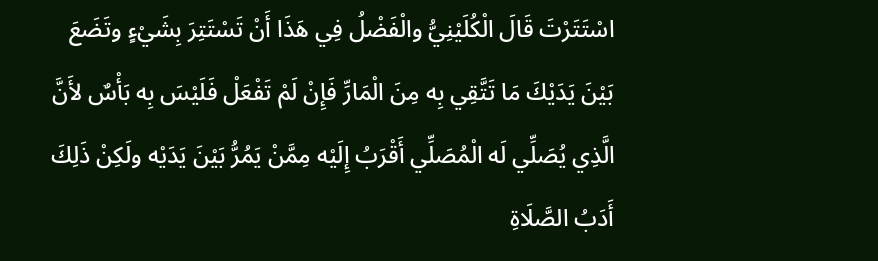اسْتَتَرْتَ قَالَ الْكُلَيْنِيُّ والْفَضْلُ فِي هَذَا أَنْ تَسْتَتِرَ بِشَيْءٍ وتَضَعَ بَيْنَ يَدَيْكَ مَا تَتَّقِي بِه مِنَ الْمَارِّ فَإِنْ لَمْ تَفْعَلْ فَلَيْسَ بِه بَأْسٌ لأَنَّ الَّذِي يُصَلِّي لَه الْمُصَلِّي أَقْرَبُ إِلَيْه مِمَّنْ يَمُرُّ بَيْنَ يَدَيْه ولَكِنْ ذَلِكَ أَدَبُ الصَّلَاةِ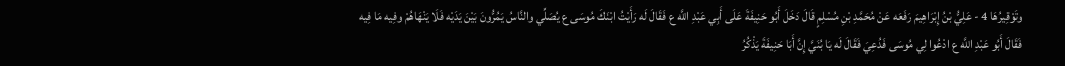وتَوْقِيرُهَا 4 - عَلِيُّ بْنُ إِبْرَاهِيمَ رَفَعَه عَنْ مُحَمَّدِ بْنِ مُسْلِمٍ قَالَ دَخَلَ أَبُو حَنِيفَةَ عَلَى أَبِي عَبْدِ اللَّه ع فَقَالَ لَه رَأَيْتُ ابْنَكَ مُوسَى ع يُصَلِّي والنَّاسُ يَمُرُّونَ بَيْنَ يَدَيْه فَلَا يَنْهَاهُمْ وفِيه مَا فِيه فَقَالَ أَبُو عَبْدِ اللَّه ع ادْعُوا لِي مُوسَى فَدُعِيَ فَقَالَ لَه يَا بُنَيَّ إِنَّ أَبَا حَنِيفَةَ يَذْكُرُ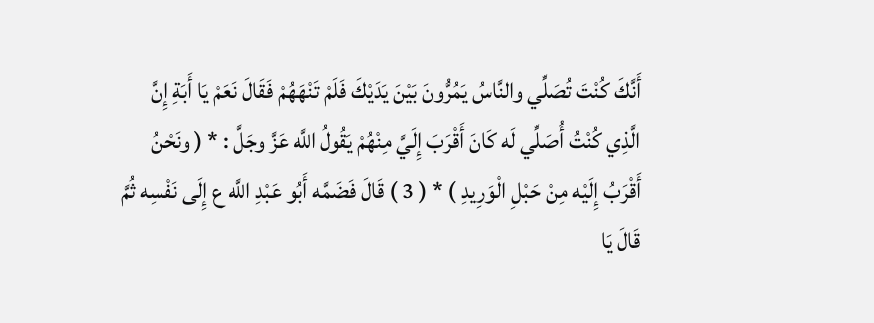أَنَّكَ كُنْتَ تُصَلِّي والنَّاسُ يَمُرُّونَ بَيْنَ يَدَيْكَ فَلَمْ تَنْهَهُمْ فَقَالَ نَعَمْ يَا أَبَةِ إِنَّ الَّذِي كُنْتُ أُصَلِّي لَه كَانَ أَقْرَبَ إِلَيَّ مِنْهُمْ يَقُولُ اللَّه عَزَّ وجَلَّ : * ( ونَحْنُ أَقْرَبُ إِلَيْه مِنْ حَبْلِ الْوَرِيدِ ) * ( 3 ) قَالَ فَضَمَّه أَبُو عَبْدِ اللَّه ع إِلَى نَفْسِه ثُمَّ قَالَ يَا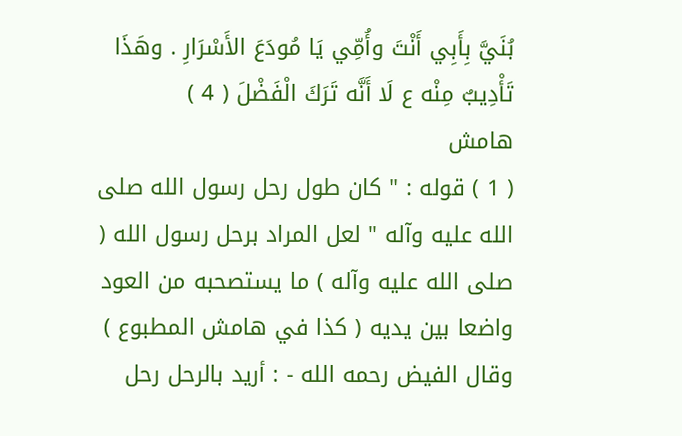بُنَيَّ بِأَبِي أَنْتَ وأُمِّي يَا مُودَعَ الأَسْرَارِ . وهَذَا تَأْدِيبٌ مِنْه ع لَا أَنَّه تَرَكَ الْفَضْلَ ( 4 )
هامش
( 1 ) قوله : " كان طول رحل رسول الله صلى الله عليه وآله " لعل المراد برحل رسول الله ( صلى الله عليه وآله ) ما يستصحبه من العود واضعا بين يديه ( كذا في هامش المطبوع ) وقال الفيض رحمه الله - : أريد بالرحل رحل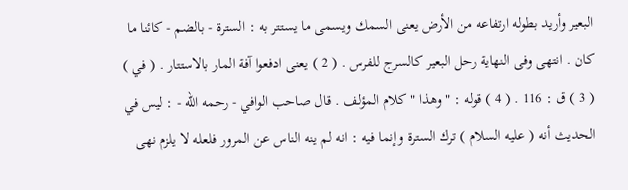البعير وأريد بطوله ارتفاعه من الأرض يعنى السمك ويسمى ما يستتر به : السترة - بالضم - كائنا ما كان . انتهى وفى النهاية رحل البعير كالسرج للفرس . ( 2 ) يعنى ادفعوا آفة المار بالاستتار . ( في ) ( 3 ) ق : 116 . ( 4 ) قوله : " وهذا " كلام المؤلف . قال صاحب الوافي - رحمه الله - : ليس في الحديث أنه ( عليه السلام ) ترك السترة وإنما فيه : انه لم ينه الناس عن المرور فلعله لا يلزم نهى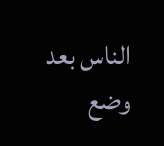الناس بعد وضع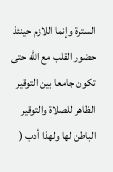السترة وإنما اللازم حينئذ حضور القلب مع الله حتى تكون جامعا بين التوقير الظاهر للصلاة والتوقير الباطن لها ولهذا أدب (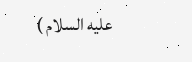عليه السلام )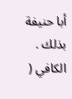أبا حنيفة بذلك .
الكافي (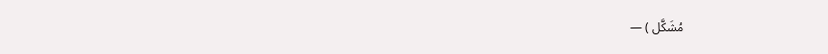مُشَكَّل ) —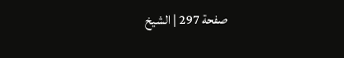صفحة 297 | الشيخ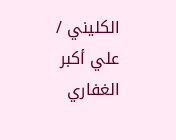الكليني / علي أكبر الغفاري